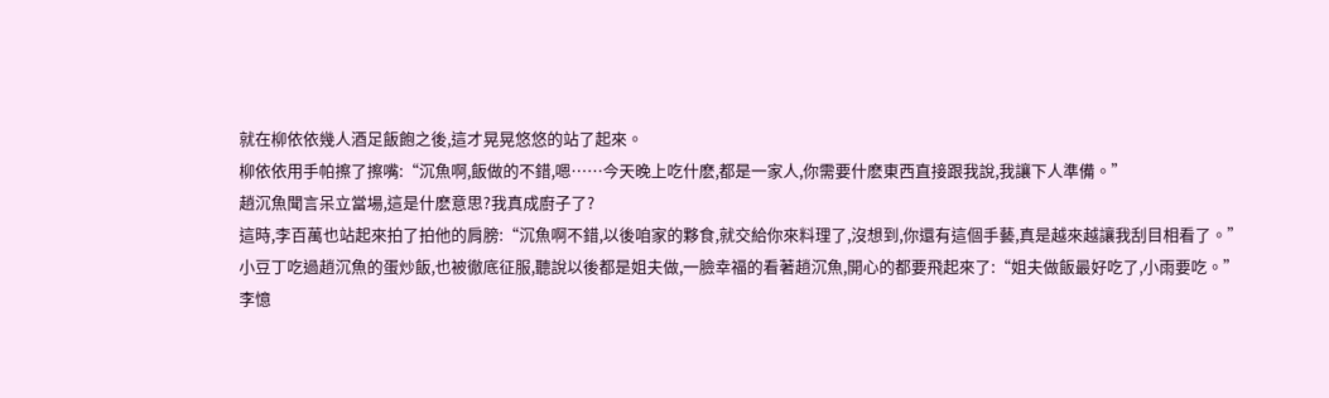就在柳依依幾人酒足飯飽之後,這才晃晃悠悠的站了起來。
柳依依用手帕擦了擦嘴:“沉魚啊,飯做的不錯,嗯……今天晚上吃什麽,都是一家人,你需要什麽東西直接跟我說,我讓下人準備。”
趙沉魚聞言呆立當場,這是什麽意思?我真成廚子了?
這時,李百萬也站起來拍了拍他的肩膀:“沉魚啊不錯,以後咱家的夥食,就交給你來料理了,沒想到,你還有這個手藝,真是越來越讓我刮目相看了。”
小豆丁吃過趙沉魚的蛋炒飯,也被徹底征服,聽說以後都是姐夫做,一臉幸福的看著趙沉魚,開心的都要飛起來了:“姐夫做飯最好吃了,小雨要吃。”
李憶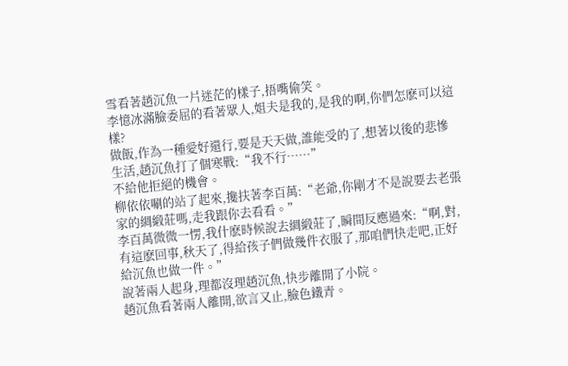雪看著趙沉魚一片迷茫的樣子,捂嘴偷笑。
李憶冰滿臉委屈的看著眾人,姐夫是我的,是我的啊,你們怎麽可以這樣?
做飯,作為一種愛好還行,要是天天做,誰能受的了,想著以後的悲慘生活,趙沉魚打了個寒戰:“我不行……”
不給他拒絕的機會。
柳依依唰的站了起來,攙扶著李百萬:“老爺,你剛才不是說要去老張家的綢緞莊嗎,走我跟你去看看。”
李百萬微微一愣,我什麽時候說去綢緞莊了,瞬間反應過來:“啊,對,有這麽回事,秋天了,得給孩子們做幾件衣服了,那咱們快走吧,正好給沉魚也做一件。”
說著兩人起身,理都沒理趙沉魚,快步離開了小院。
趙沉魚看著兩人離開,欲言又止,臉色鐵青。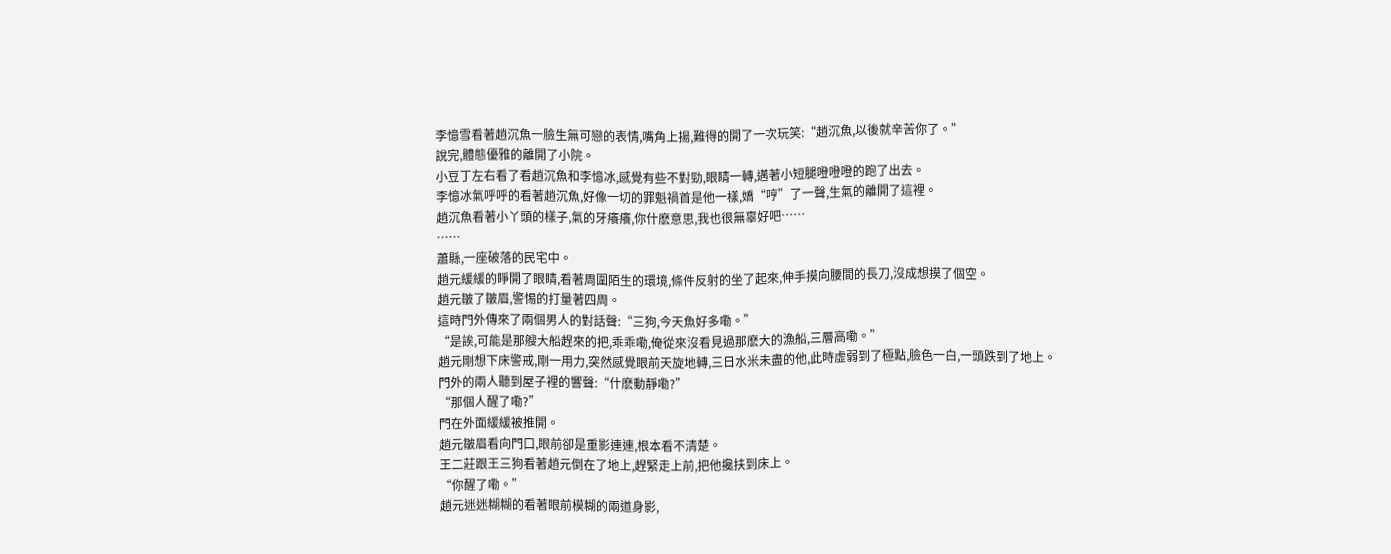李憶雪看著趙沉魚一臉生無可戀的表情,嘴角上揚,難得的開了一次玩笑:“趙沉魚,以後就辛苦你了。”
說完,體態優雅的離開了小院。
小豆丁左右看了看趙沉魚和李憶冰,感覺有些不對勁,眼睛一轉,邁著小短腿噔噔噔的跑了出去。
李憶冰氣呼呼的看著趙沉魚,好像一切的罪魁禍首是他一樣,嬌“哼”了一聲,生氣的離開了這裡。
趙沉魚看著小丫頭的樣子,氣的牙癢癢,你什麽意思,我也很無辜好吧……
……
蕭縣,一座破落的民宅中。
趙元緩緩的睜開了眼睛,看著周圍陌生的環境,條件反射的坐了起來,伸手摸向腰間的長刀,沒成想摸了個空。
趙元皺了皺眉,警惕的打量著四周。
這時門外傳來了兩個男人的對話聲:“三狗,今天魚好多嘞。”
“是誒,可能是那艘大船趕來的把,乖乖嘞,俺從來沒看見過那麽大的漁船,三層高嘞。”
趙元剛想下床警戒,剛一用力,突然感覺眼前天旋地轉,三日水米未盡的他,此時虛弱到了極點,臉色一白,一頭跌到了地上。
門外的兩人聽到屋子裡的響聲:“什麽動靜嘞?”
“那個人醒了嘞?”
門在外面緩緩被推開。
趙元皺眉看向門口,眼前卻是重影連連,根本看不清楚。
王二莊跟王三狗看著趙元倒在了地上,趕緊走上前,把他攙扶到床上。
“你醒了嘞。”
趙元迷迷糊糊的看著眼前模糊的兩道身影,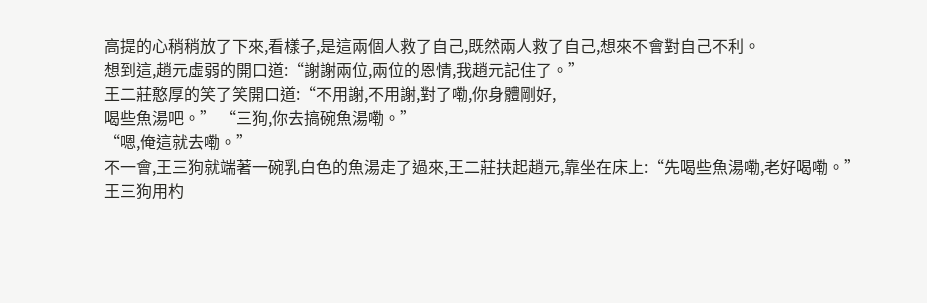高提的心稍稍放了下來,看樣子,是這兩個人救了自己,既然兩人救了自己,想來不會對自己不利。
想到這,趙元虛弱的開口道:“謝謝兩位,兩位的恩情,我趙元記住了。”
王二莊憨厚的笑了笑開口道:“不用謝,不用謝,對了嘞,你身體剛好,
喝些魚湯吧。” “三狗,你去搞碗魚湯嘞。”
“嗯,俺這就去嘞。”
不一會,王三狗就端著一碗乳白色的魚湯走了過來,王二莊扶起趙元,靠坐在床上:“先喝些魚湯嘞,老好喝嘞。”
王三狗用杓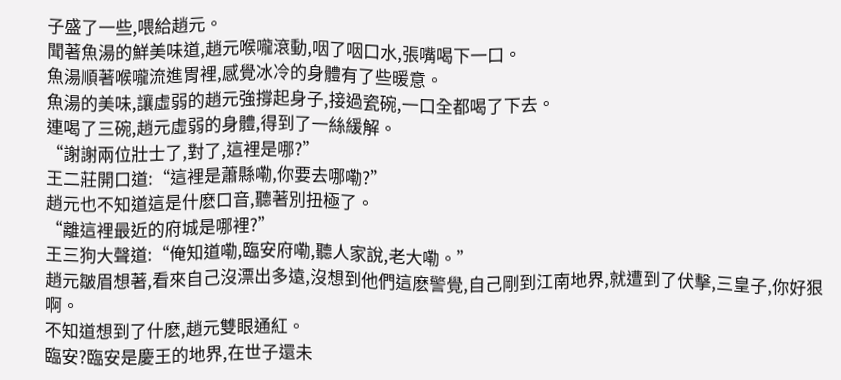子盛了一些,喂給趙元。
聞著魚湯的鮮美味道,趙元喉嚨滾動,咽了咽口水,張嘴喝下一口。
魚湯順著喉嚨流進胃裡,感覺冰冷的身體有了些暖意。
魚湯的美味,讓虛弱的趙元強撐起身子,接過瓷碗,一口全都喝了下去。
連喝了三碗,趙元虛弱的身體,得到了一絲緩解。
“謝謝兩位壯士了,對了,這裡是哪?”
王二莊開口道:“這裡是蕭縣嘞,你要去哪嘞?”
趙元也不知道這是什麽口音,聽著別扭極了。
“離這裡最近的府城是哪裡?”
王三狗大聲道:“俺知道嘞,臨安府嘞,聽人家說,老大嘞。”
趙元皺眉想著,看來自己沒漂出多遠,沒想到他們這麽警覺,自己剛到江南地界,就遭到了伏擊,三皇子,你好狠啊。
不知道想到了什麽,趙元雙眼通紅。
臨安?臨安是慶王的地界,在世子還未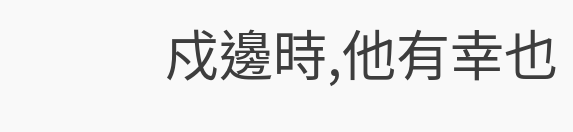戍邊時,他有幸也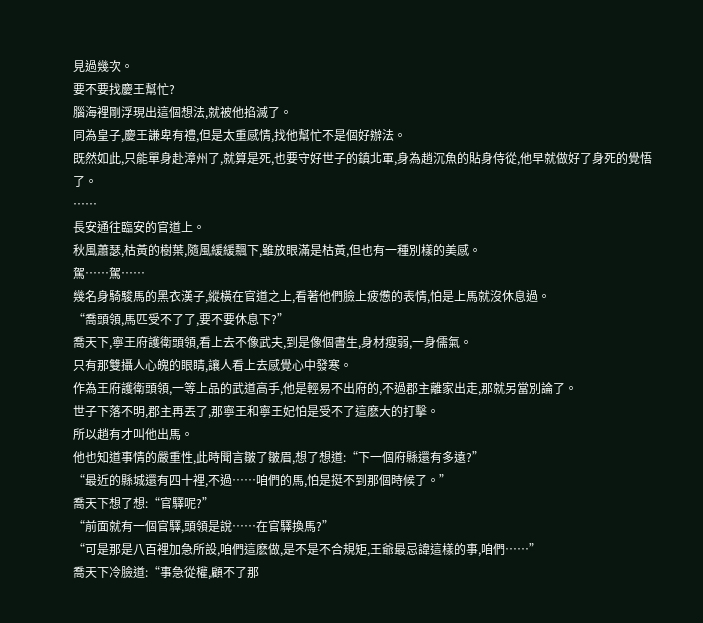見過幾次。
要不要找慶王幫忙?
腦海裡剛浮現出這個想法,就被他掐滅了。
同為皇子,慶王謙卑有禮,但是太重感情,找他幫忙不是個好辦法。
既然如此,只能單身赴漳州了,就算是死,也要守好世子的鎮北軍,身為趙沉魚的貼身侍從,他早就做好了身死的覺悟了。
……
長安通往臨安的官道上。
秋風蕭瑟,枯黃的樹葉,隨風緩緩飄下,雖放眼滿是枯黃,但也有一種別樣的美感。
駕……駕……
幾名身騎駿馬的黑衣漢子,縱橫在官道之上,看著他們臉上疲憊的表情,怕是上馬就沒休息過。
“喬頭領,馬匹受不了了,要不要休息下?”
喬天下,寧王府護衛頭領,看上去不像武夫,到是像個書生,身材瘦弱,一身儒氣。
只有那雙攝人心魄的眼睛,讓人看上去感覺心中發寒。
作為王府護衛頭領,一等上品的武道高手,他是輕易不出府的,不過郡主離家出走,那就另當別論了。
世子下落不明,郡主再丟了,那寧王和寧王妃怕是受不了這麽大的打擊。
所以趙有才叫他出馬。
他也知道事情的嚴重性,此時聞言皺了皺眉,想了想道:“下一個府縣還有多遠?”
“最近的縣城還有四十裡,不過……咱們的馬,怕是挺不到那個時候了。”
喬天下想了想:“官驛呢?”
“前面就有一個官驛,頭領是說……在官驛換馬?”
“可是那是八百裡加急所設,咱們這麽做,是不是不合規矩,王爺最忌諱這樣的事,咱們……”
喬天下冷臉道:“事急從權,顧不了那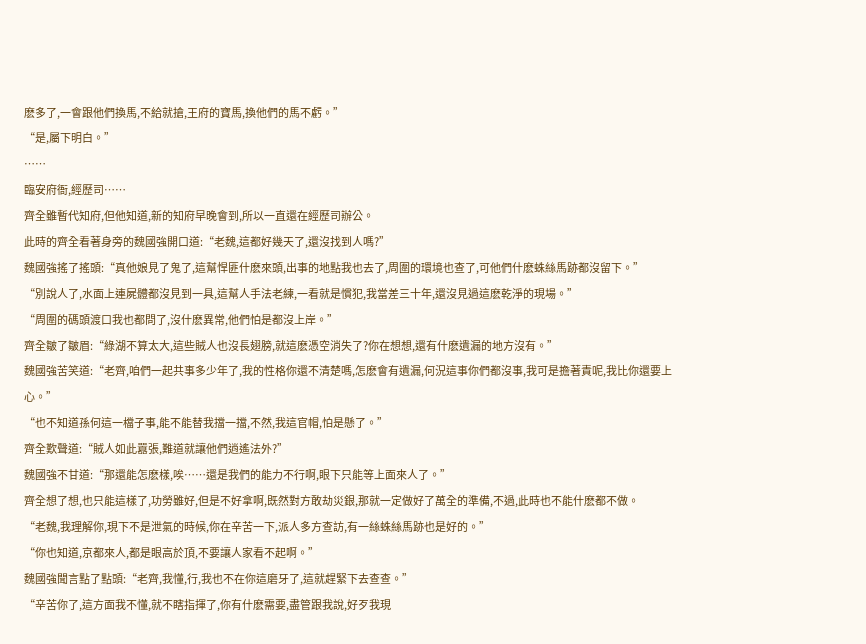麽多了,一會跟他們換馬,不給就搶,王府的寶馬,換他們的馬不虧。”
“是,屬下明白。”
……
臨安府衙,經歷司……
齊全雖暫代知府,但他知道,新的知府早晚會到,所以一直還在經歷司辦公。
此時的齊全看著身旁的魏國強開口道:“老魏,這都好幾天了,還沒找到人嗎?”
魏國強搖了搖頭:“真他娘見了鬼了,這幫悍匪什麽來頭,出事的地點我也去了,周圍的環境也查了,可他們什麽蛛絲馬跡都沒留下。”
“別說人了,水面上連屍體都沒見到一具,這幫人手法老練,一看就是慣犯,我當差三十年,還沒見過這麽乾淨的現場。”
“周圍的碼頭渡口我也都問了,沒什麽異常,他們怕是都沒上岸。”
齊全皺了皺眉:“綠湖不算太大,這些賊人也沒長翅膀,就這麽憑空消失了?你在想想,還有什麽遺漏的地方沒有。”
魏國強苦笑道:“老齊,咱們一起共事多少年了,我的性格你還不清楚嗎,怎麽會有遺漏,何況這事你們都沒事,我可是擔著責呢,我比你還要上心。”
“也不知道孫何這一檔子事,能不能替我擋一擋,不然,我這官帽,怕是懸了。”
齊全歎聲道:“賊人如此囂張,難道就讓他們逍遙法外?”
魏國強不甘道:“那還能怎麽樣,唉……還是我們的能力不行啊,眼下只能等上面來人了。”
齊全想了想,也只能這樣了,功勞雖好,但是不好拿啊,既然對方敢劫災銀,那就一定做好了萬全的準備,不過,此時也不能什麽都不做。
“老魏,我理解你,現下不是泄氣的時候,你在辛苦一下,派人多方查訪,有一絲蛛絲馬跡也是好的。”
“你也知道,京都來人,都是眼高於頂,不要讓人家看不起啊。”
魏國強聞言點了點頭:“老齊,我懂,行,我也不在你這磨牙了,這就趕緊下去查查。”
“辛苦你了,這方面我不懂,就不瞎指揮了,你有什麽需要,盡管跟我說,好歹我現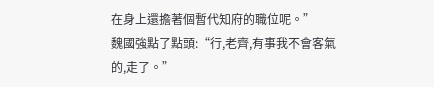在身上還擔著個暫代知府的職位呢。”
魏國強點了點頭:“行,老齊,有事我不會客氣的,走了。”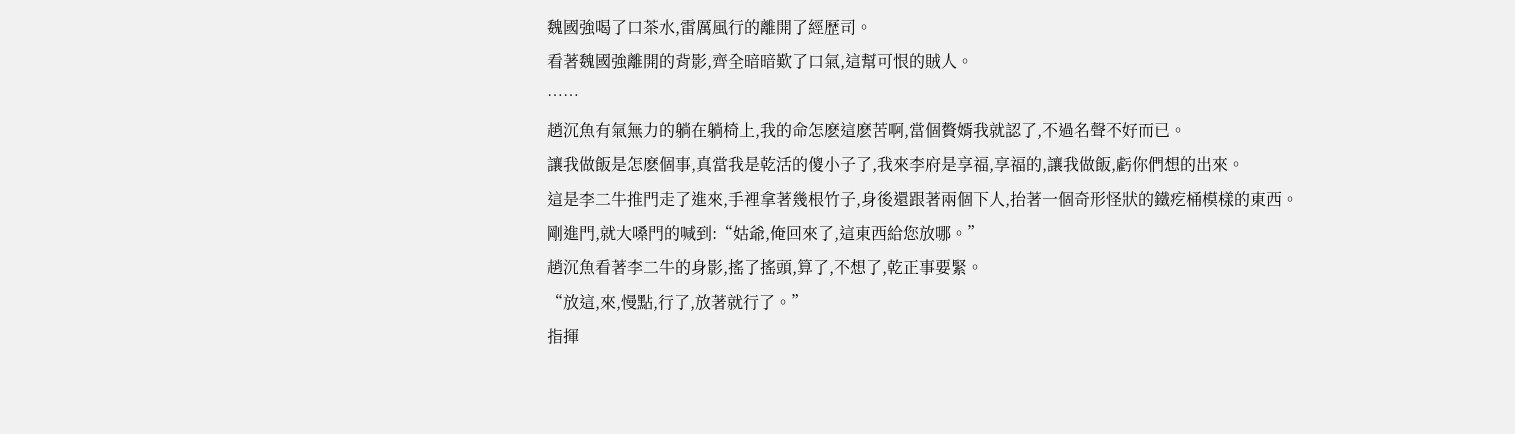魏國強喝了口茶水,雷厲風行的離開了經歷司。
看著魏國強離開的背影,齊全暗暗歎了口氣,這幫可恨的賊人。
……
趙沉魚有氣無力的躺在躺椅上,我的命怎麽這麽苦啊,當個贅婿我就認了,不過名聲不好而已。
讓我做飯是怎麽個事,真當我是乾活的傻小子了,我來李府是享福,享福的,讓我做飯,虧你們想的出來。
這是李二牛推門走了進來,手裡拿著幾根竹子,身後還跟著兩個下人,抬著一個奇形怪狀的鐵疙桶模樣的東西。
剛進門,就大嗓門的喊到:“姑爺,俺回來了,這東西給您放哪。”
趙沉魚看著李二牛的身影,搖了搖頭,算了,不想了,乾正事要緊。
“放這,來,慢點,行了,放著就行了。”
指揮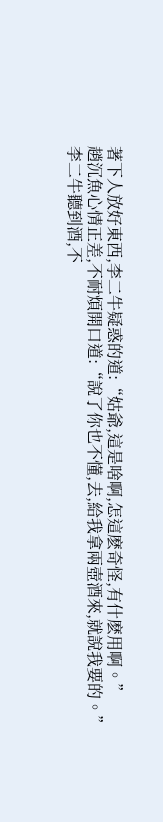著下人放好東西,李二牛疑惑的道:“姑爺,這是啥啊,怎這麽奇怪,有什麽用啊。”
趙沉魚心情正差,不耐煩開口道:“說了你也不懂,去,給我拿兩壺酒來,就說我要的。”
李二牛聽到酒,不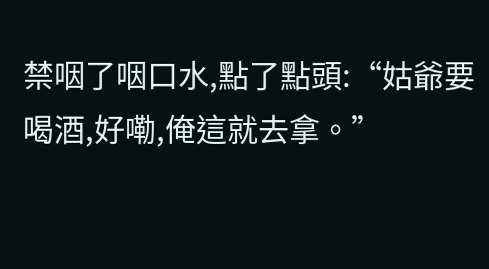禁咽了咽口水,點了點頭:“姑爺要喝酒,好嘞,俺這就去拿。”